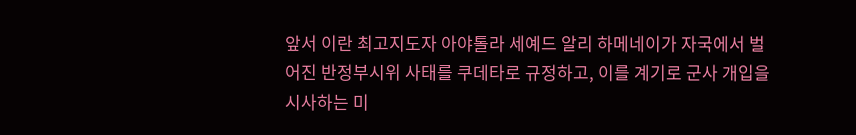앞서 이란 최고지도자 아야톨라 세예드 알리 하메네이가 자국에서 벌어진 반정부시위 사태를 쿠데타로 규정하고, 이를 계기로 군사 개입을 시사하는 미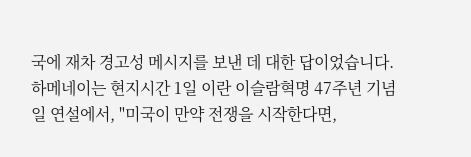국에 재차 경고성 메시지를 보낸 데 대한 답이었습니다.
하메네이는 현지시간 1일 이란 이슬람혁명 47주년 기념일 연설에서, "미국이 만약 전쟁을 시작한다면,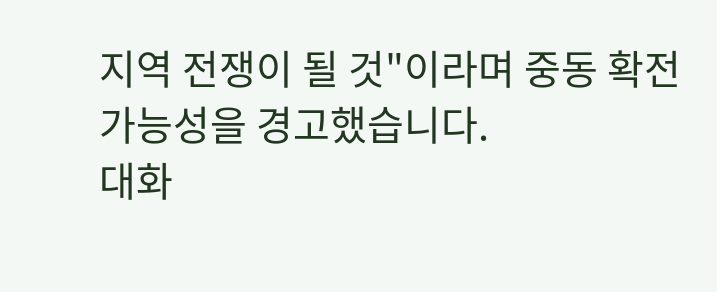지역 전쟁이 될 것"이라며 중동 확전 가능성을 경고했습니다.
대화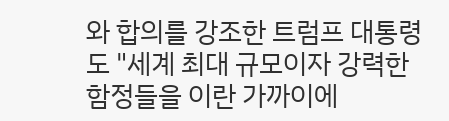와 합의를 강조한 트럼프 대통령도 "세계 최대 규모이자 강력한 함정들을 이란 가까이에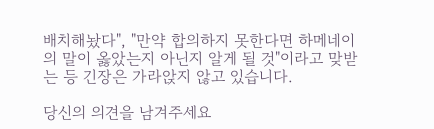배치해놨다", "만약 합의하지 못한다면 하메네이의 말이 옳았는지 아닌지 알게 될 것"이라고 맞받는 등 긴장은 가라앉지 않고 있습니다.

당신의 의견을 남겨주세요